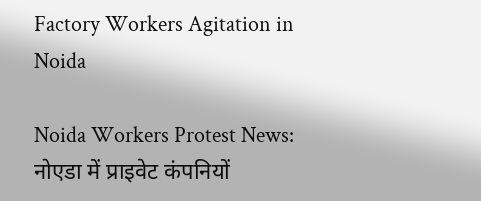Factory Workers Agitation in Noida

Noida Workers Protest News: नोएडा में प्राइवेट कंपनियों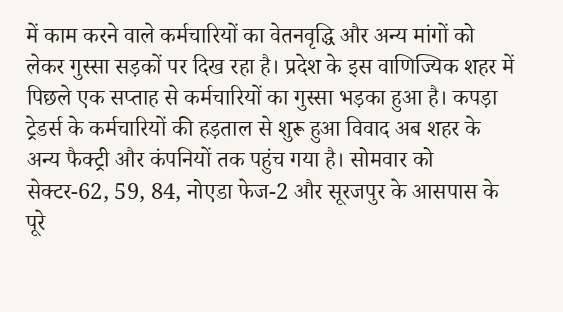में काम करने वाले कर्मचारियों का वेतनवृद्धि और अन्य मांगों को लेकर गुस्सा सड़कों पर दिख रहा है। प्रदेश के इस वाणिज्यिक शहर में पिछले एक सप्ताह से कर्मचारियों का गुस्सा भड़का हुआ है। कपड़ा ट्रेडर्स के कर्मचारियों की हड़ताल से शुरू हुआ विवाद अब शहर के अन्य फैक्ट्री और कंपनियों तक पहुंच गया है। सोमवार को सेक्टर-62, 59, 84, नोएडा फेज-2 और सूरजपुर के आसपास के पूरे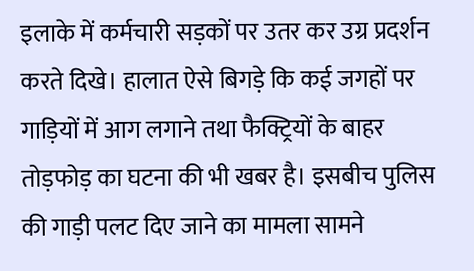इलाके में कर्मचारी सड़कों पर उतर कर उग्र प्रदर्शन करते दिखे। हालात ऐसे बिगड़े कि कई जगहों पर गाड़ियों में आग लगाने तथा फैक्ट्रियों के बाहर तोड़फोड़ का घटना की भी खबर है। इसबीच पुलिस की गाड़ी पलट दिए जाने का मामला सामने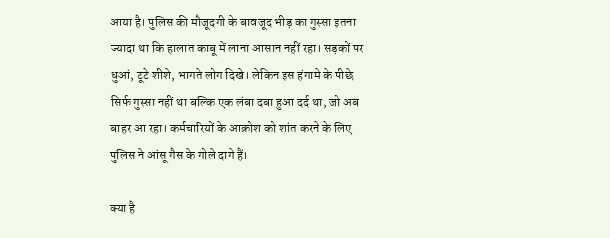आया है। पुलिस की मौजूदगी के बावजूद भीड़ का गुस्सा इतना ज्यादा था कि हालात काबू में लाना आसान नहीं रहा। सड़कों पर धुआं, टूटे शीशे, भागते लोग दिखे। लेकिन इस हंगामे के पीछे सिर्फ गुस्सा नहीं था बल्कि एक लंबा दबा हुआ दर्द था, जो अब बाहर आ रहा। कर्मचारियों के आक्रोश को शांत करने के लिए पुलिस ने आंसू गैस के गोले दागे हैं।

क्या है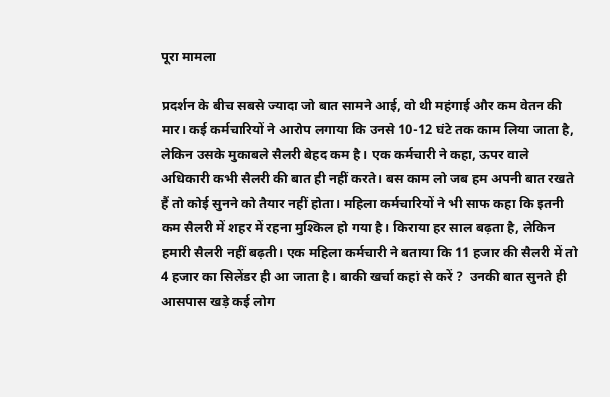पूरा मामला

प्रदर्शन के बीच सबसे ज्यादा जो बात सामने आई, वो थी महंगाई और कम वेतन की मार। कई कर्मचारियों ने आरोप लगाया कि उनसे 10-12 घंटे तक काम लिया जाता है, लेकिन उसके मुकाबले सैलरी बेहद कम है। एक कर्मचारी ने कहा, ऊपर वाले अधिकारी कभी सैलरी की बात ही नहीं करते। बस काम लो जब हम अपनी बात रखते हैं तो कोई सुनने को तैयार नहीं होता। महिला कर्मचारियों ने भी साफ कहा कि इतनी कम सैलरी में शहर में रहना मुश्किल हो गया है। किराया हर साल बढ़ता है, लेकिन हमारी सैलरी नहीं बढ़ती। एक महिला कर्मचारी ने बताया कि 11 हजार की सैलरी में तो 4 हजार का सिलेंडर ही आ जाता है। बाकी खर्चा कहां से करें ?  उनकी बात सुनते ही आसपास खड़े कई लोग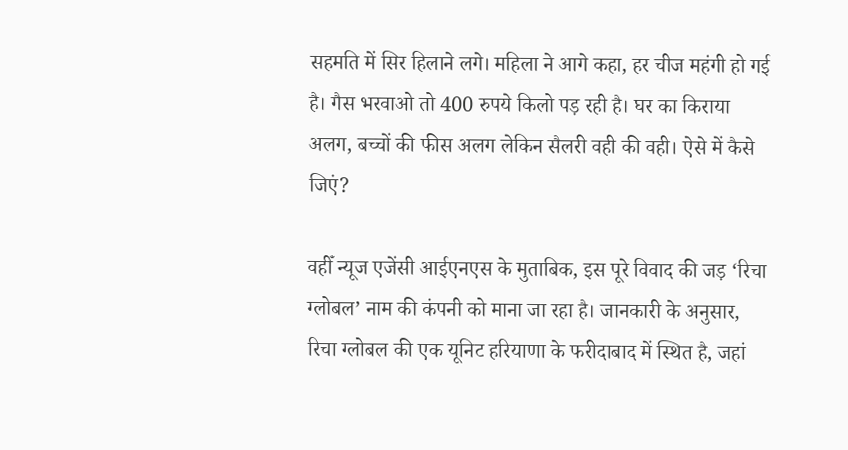सहमति में सिर हिलाने लगे। महिला ने आगे कहा, हर चीज महंगी हो गई है। गैस भरवाओ तो 400 रुपये किलो पड़ रही है। घर का किराया अलग, बच्चों की फीस अलग लेकिन सैलरी वही की वही। ऐसे में कैसे जिएं?

वहीँ न्यूज एजेंसी आईएनएस के मुताबिक, इस पूरे विवाद की जड़ ‘रिचा ग्लोबल’ नाम की कंपनी को माना जा रहा है। जानकारी के अनुसार, रिचा ग्लोबल की एक यूनिट हरियाणा के फरीदाबाद में स्थित है, जहां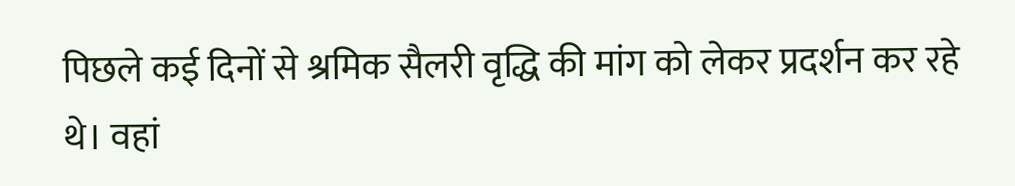पिछले कई दिनों से श्रमिक सैलरी वृद्धि की मांग को लेकर प्रदर्शन कर रहे थे। वहां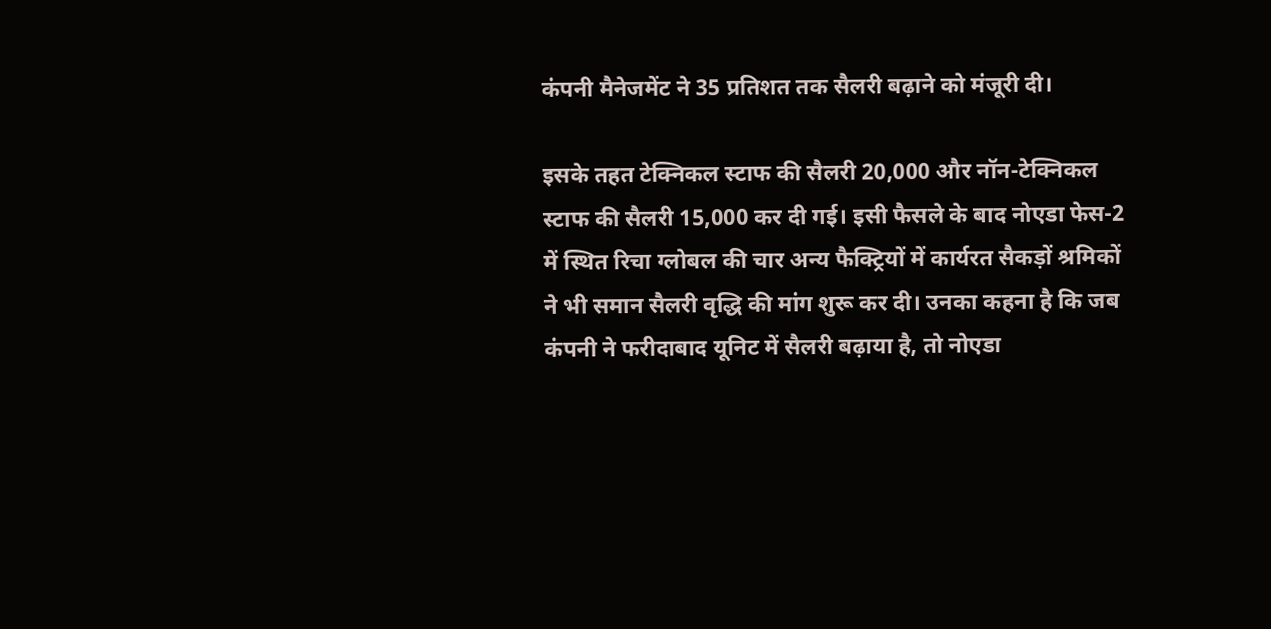कंपनी मैनेजमेंट ने 35 प्रतिशत तक सैलरी बढ़ाने को मंजूरी दी।

इसके तहत टेक्निकल स्टाफ की सैलरी 20,000 और नॉन-टेक्निकल स्टाफ की सैलरी 15,000 कर दी गई। इसी फैसले के बाद नोएडा फेस-2 में स्थित रिचा ग्लोबल की चार अन्य फैक्ट्रियों में कार्यरत सैकड़ों श्रमिकों ने भी समान सैलरी वृद्धि की मांग शुरू कर दी। उनका कहना है कि जब कंपनी ने फरीदाबाद यूनिट में सैलरी बढ़ाया है, तो नोएडा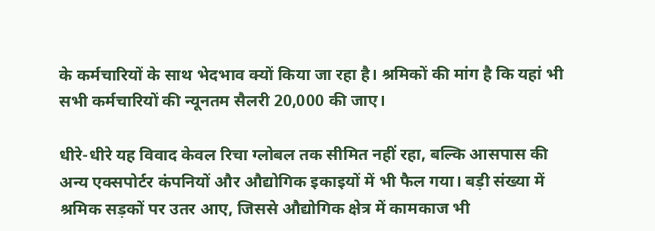के कर्मचारियों के साथ भेदभाव क्यों किया जा रहा है। श्रमिकों की मांग है कि यहां भी सभी कर्मचारियों की न्यूनतम सैलरी 20,000 की जाए।

धीरे-धीरे यह विवाद केवल रिचा ग्लोबल तक सीमित नहीं रहा, बल्कि आसपास की अन्य एक्सपोर्टर कंपनियों और औद्योगिक इकाइयों में भी फैल गया। बड़ी संख्या में श्रमिक सड़कों पर उतर आए, जिससे औद्योगिक क्षेत्र में कामकाज भी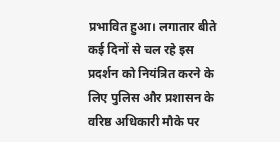प्रभावित हुआ। लगातार बीते कई दिनों से चल रहे इस प्रदर्शन को नियंत्रित करने के लिए पुलिस और प्रशासन के वरिष्ठ अधिकारी मौके पर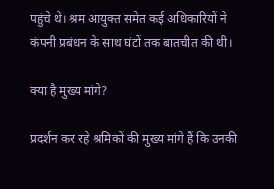पहुंचे थे। श्रम आयुक्त समेत कई अधिकारियों ने कंपनी प्रबंधन के साथ घंटों तक बातचीत की थी।

क्या है मुख्य मांगे?

प्रदर्शन कर रहे श्रमिकों की मुख्य मांगे हैं कि उनकी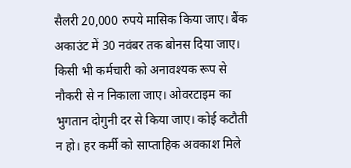सैलरी 20,000 रुपये मासिक किया जाए। बैंक अकाउंट में 30 नवंबर तक बोनस दिया जाए। किसी भी कर्मचारी को अनावश्यक रूप से नौकरी से न निकाला जाए। ओवरटाइम का भुगतान दोगुनी दर से किया जाए। कोई कटौती न हो। हर कर्मी को साप्ताहिक अवकाश मिले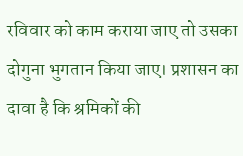रविवार को काम कराया जाए तो उसका दोगुना भुगतान किया जाए। प्रशासन का दावा है कि श्रमिकों की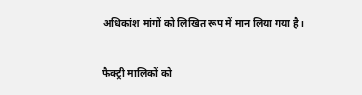अधिकांश मांगों को लिखित रूप में मान लिया गया है।

फैक्ट्री मालिकों को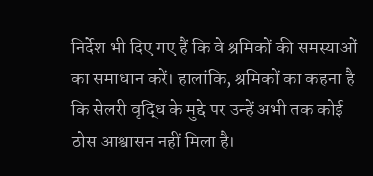निर्देश भी दिए गए हैं कि वे श्रमिकों की समस्याओं का समाधान करें। हालांकि, श्रमिकों का कहना है कि सेलरी वृद्धि के मुद्दे पर उन्हें अभी तक कोई ठोस आश्वासन नहीं मिला है।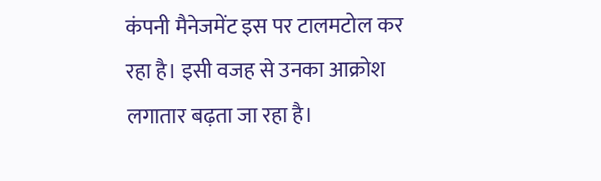कंपनी मैनेजमेंट इस पर टालमटोल कर रहा है। इसी वजह से उनका आक्रोश लगातार बढ़ता जा रहा है।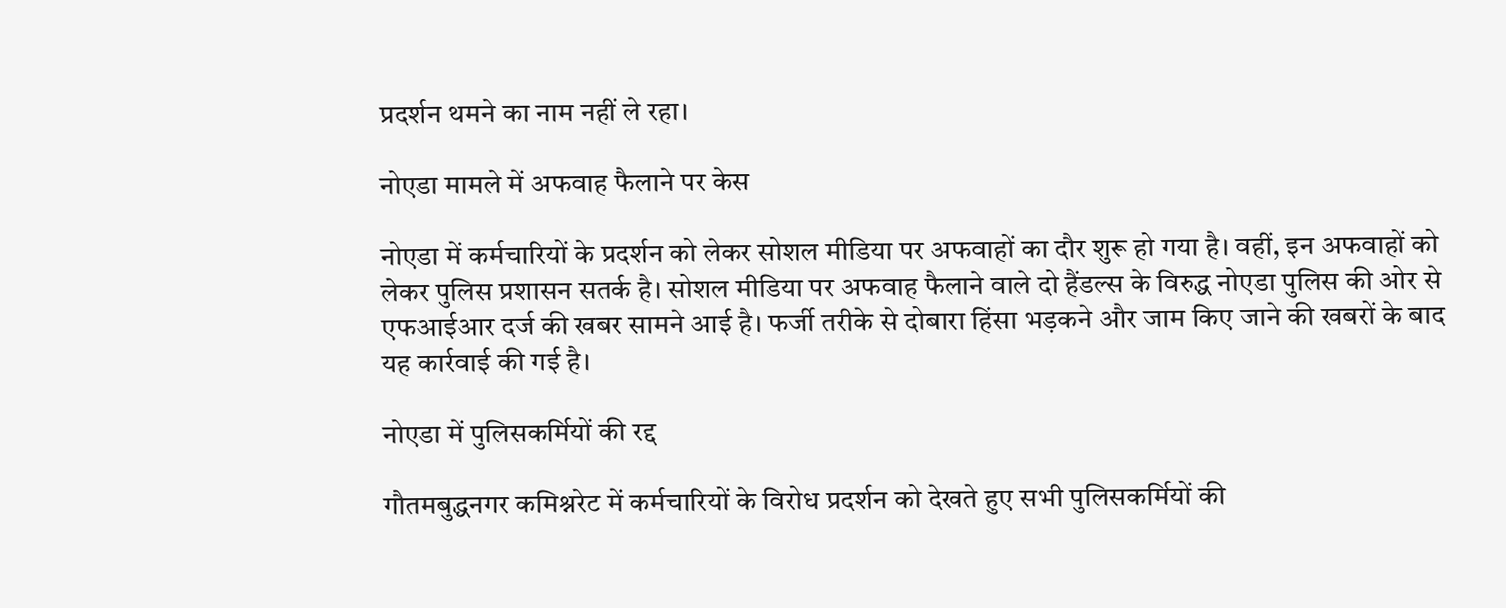प्रदर्शन थमने का नाम नहीं ले रहा।

नोएडा मामले में अफवाह फैलाने पर केस

नोएडा में कर्मचारियों के प्रदर्शन को लेकर सोशल मीडिया पर अफवाहों का दौर शुरू हो गया है। वहीं, इन अफवाहों को लेकर पुलिस प्रशासन सतर्क है। सोशल मीडिया पर अफवाह फैलाने वाले दो हैंडल्स के विरुद्ध नोएडा पुलिस की ओर से एफआईआर दर्ज की खबर सामने आई है। फर्जी तरीके से दोबारा हिंसा भड़कने और जाम किए जाने की खबरों के बाद यह कार्रवाई की गई है।

नोएडा में पुलिसकर्मियों की रद्द

गौतमबुद्धनगर कमिश्नरेट में कर्मचारियों के विरोध प्रदर्शन को देखते हुए सभी पुलिसकर्मियों की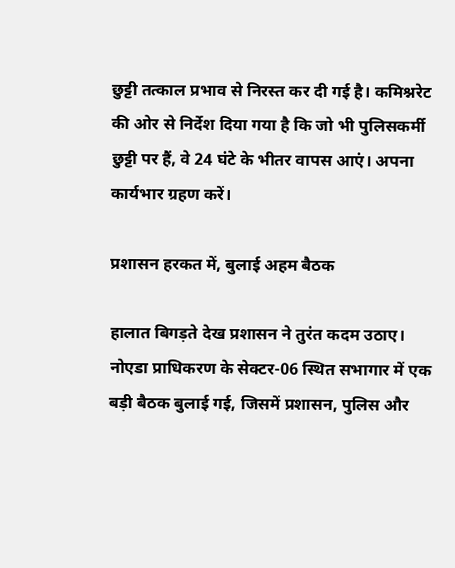छुट्टी तत्काल प्रभाव से निरस्त कर दी गई है। कमिश्नरेट की ओर से निर्देश दिया गया है कि जो भी पुलिसकर्मी छुट्टी पर हैं, वे 24 घंटे के भीतर वापस आएं। अपना कार्यभार ग्रहण करें।

प्रशासन हरकत में, बुलाई अहम बैठक

हालात बिगड़ते देख प्रशासन ने तुरंत कदम उठाए। नोएडा प्राधिकरण के सेक्टर-06 स्थित सभागार में एक बड़ी बैठक बुलाई गई, जिसमें प्रशासन, पुलिस और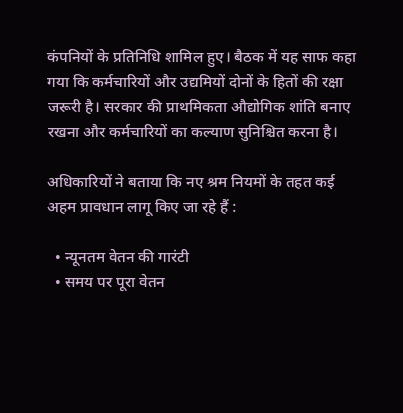कंपनियों के प्रतिनिधि शामिल हुए। बैठक में यह साफ कहा गया कि कर्मचारियों और उद्यमियों दोनों के हितों की रक्षा जरूरी है। सरकार की प्राथमिकता औद्योगिक शांति बनाए रखना और कर्मचारियों का कल्याण सुनिश्चित करना है।

अधिकारियों ने बताया कि नए श्रम नियमों के तहत कई अहम प्रावधान लागू किए जा रहे हैं :

  • न्यूनतम वेतन की गारंटी
  • समय पर पूरा वेतन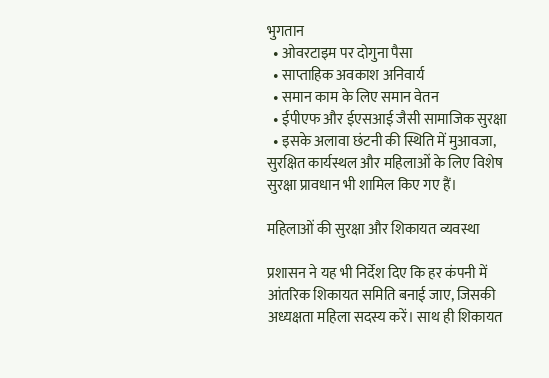भुगतान
  • ओवरटाइम पर दोगुना पैसा
  • साप्ताहिक अवकाश अनिवार्य
  • समान काम के लिए समान वेतन
  • ईपीएफ और ईएसआई जैसी सामाजिक सुरक्षा
  • इसके अलावा छंटनी की स्थिति में मुआवजा, सुरक्षित कार्यस्थल और महिलाओं के लिए विशेष सुरक्षा प्रावधान भी शामिल किए गए हैं।

महिलाओं की सुरक्षा और शिकायत व्यवस्था

प्रशासन ने यह भी निर्देश दिए कि हर कंपनी में आंतरिक शिकायत समिति बनाई जाए, जिसकी अध्यक्षता महिला सदस्य करें। साथ ही शिकायत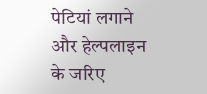पेटियां लगाने और हेल्पलाइन के जरिए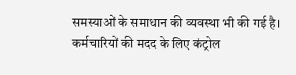समस्याओं के समाधान की व्यवस्था भी की गई है। कर्मचारियों की मदद के लिए कंट्रोल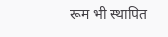रूम भी स्थापित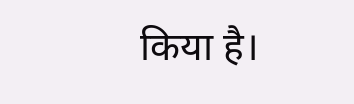किया है।